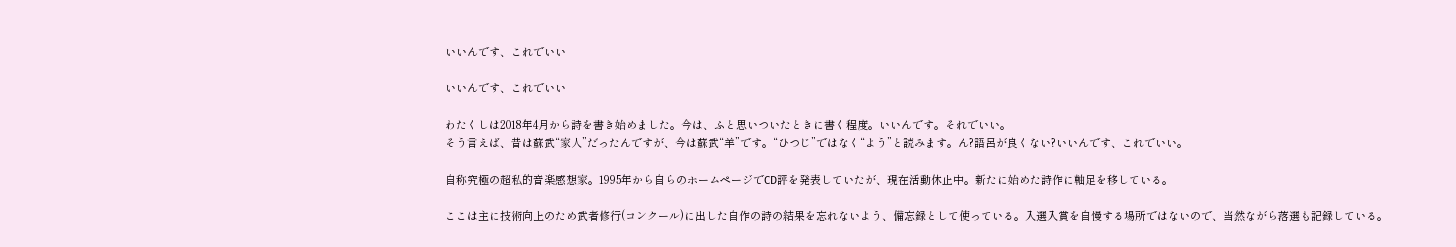いいんです、これでいい

いいんです、これでいい

わたくしは2018年4月から詩を書き始めました。今は、ふと思いついたときに書く程度。いいんです。それでいい。
そう言えば、昔は蘇武“家人”だったんですが、今は蘇武“羊”です。“ひつじ”ではなく“よう”と読みます。ん?語呂が良くない?いいんです、これでいい。

自称究極の超私的音楽感想家。1995年から自らのホームページでCD評を発表していたが、現在活動休止中。新たに始めた詩作に軸足を移している。

ここは主に技術向上のため武者修行(コンクール)に出した自作の詩の結果を忘れないよう、備忘録として使っている。入選入賞を自慢する場所ではないので、当然ながら落選も記録している。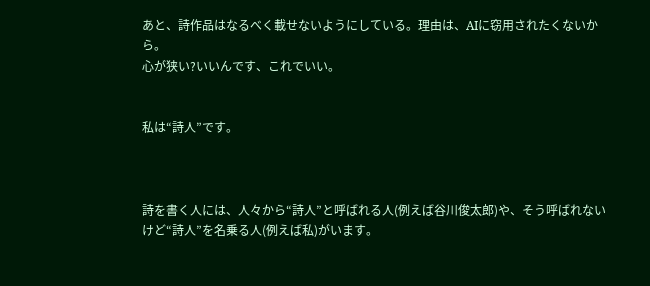あと、詩作品はなるべく載せないようにしている。理由は、AIに窃用されたくないから。
心が狭い?いいんです、これでいい。


私は“詩人”です。



詩を書く人には、人々から“詩人”と呼ばれる人(例えば谷川俊太郎)や、そう呼ばれないけど“詩人”を名乗る人(例えば私)がいます。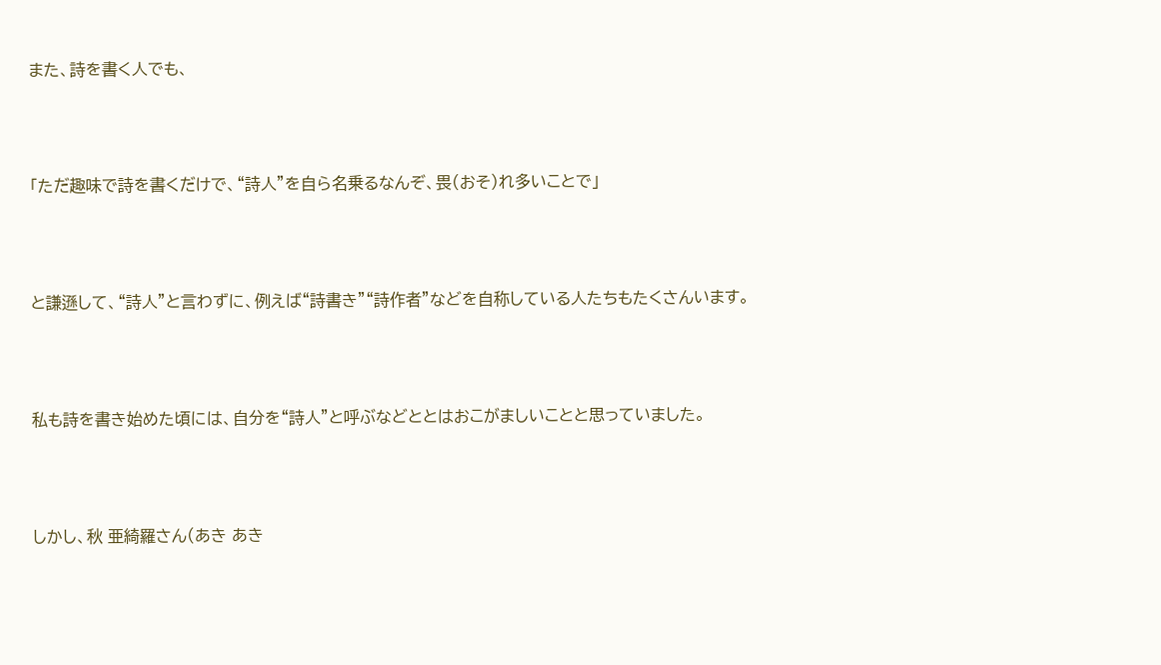また、詩を書く人でも、



「ただ趣味で詩を書くだけで、“詩人”を自ら名乗るなんぞ、畏(おそ)れ多いことで」



と謙遜して、“詩人”と言わずに、例えば“詩書き”“詩作者”などを自称している人たちもたくさんいます。



私も詩を書き始めた頃には、自分を“詩人”と呼ぶなどととはおこがましいことと思っていました。



しかし、秋 亜綺羅さん(あき あき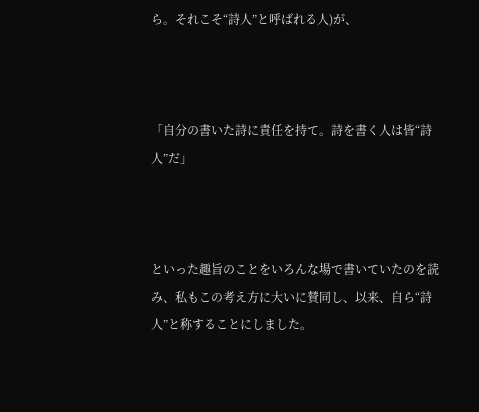ら。それこそ“詩人”と呼ばれる人)が、



「自分の書いた詩に責任を持て。詩を書く人は皆“詩人”だ」



といった趣旨のことをいろんな場で書いていたのを読み、私もこの考え方に大いに賛同し、以来、自ら“詩人”と称することにしました。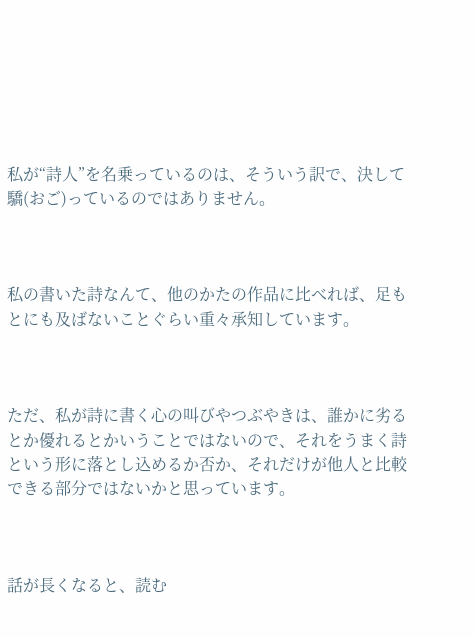私が“詩人”を名乗っているのは、そういう訳で、決して驕(おご)っているのではありません。



私の書いた詩なんて、他のかたの作品に比べれば、足もとにも及ばないことぐらい重々承知しています。



ただ、私が詩に書く心の叫びやつぶやきは、誰かに劣るとか優れるとかいうことではないので、それをうまく詩という形に落とし込めるか否か、それだけが他人と比較できる部分ではないかと思っています。



話が長くなると、読む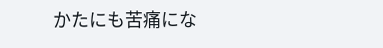かたにも苦痛にな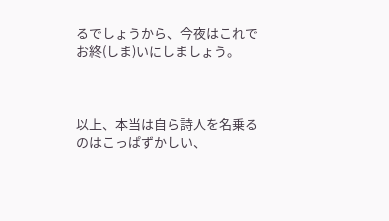るでしょうから、今夜はこれでお終(しま)いにしましょう。



以上、本当は自ら詩人を名乗るのはこっぱずかしい、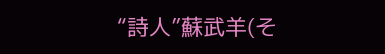“詩人”蘇武羊(そ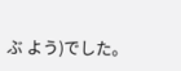ぶ よう)でした。